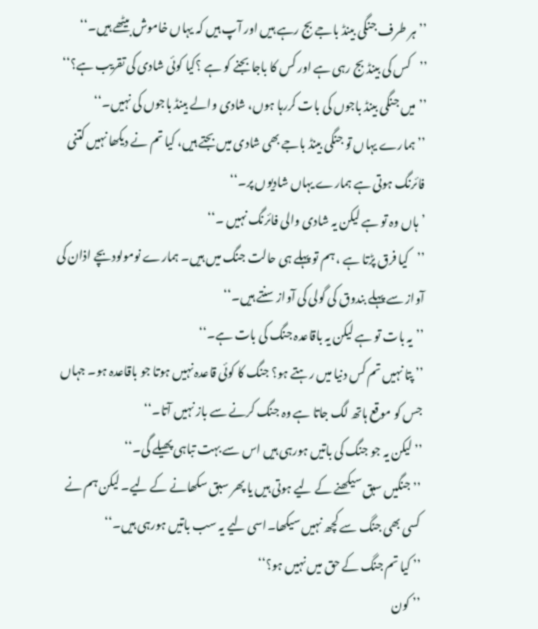’’ہر طرف جنگی بینڈ باجے بج رہے ہیں اور آپ ہیں کہ یہاں خاموش بیٹھے ہیں۔‘‘
’’کس کی بینڈ بج رہی ہے اور کس کا باجا بجنے کو ہے ؟کیا کوئی شادی کی تقریب ہے؟‘‘
’’ میں جنگی بینڈ باجوں کی بات کررہا ہوں، شادی والے بینڈ باجوں کی نہیں۔‘‘
’’ ہمارے یہاں تو جنگی بینڈ باجے بھی شادی میں بجتے ہیں، کیا تم نے دیکھا نہیں کتنی فائرنگ ہوتی ہے ہمارے یہاں شادیوں پر۔‘‘
’ہاں وہ تو ہے لیکن یہ شادی والی فائرنگ نہیں ۔‘‘
’’کیا فرق پڑتا ہے ، ہم تو پہلے ہی حالت جنگ میں ہیں۔ ہمارے نومولودبچے اذان کی آواز سے پہلے بندوق کی گولی کی آواز سنتے ہیں۔‘‘
’’ یہ بات تو ہے لیکن یہ باقاعدہ جنگ کی بات ہے۔‘‘
’’ پتا نہیں تم کس دنیا میں رہتے ہو؟ جنگ کا کوئی قاعدہ نہیں ہوتا جو باقاعدہ ہو۔ جہاں جس کو موقع ہاتھ لگ جاتا ہے وہ جنگ کرنے سے باز نہیں آتا۔‘‘
’’لیکن یہ جو جنگ کی باتیں ہورہی ہیں اس سے بہت تباہی پھیلے گی۔‘‘
’’ جنگیں سبق سیکھنے کے لیے ہوتی ہیں یا پھر سبق سکھانے کے لیے۔ لیکن ہم نے کسی بھی جنگ سے کچھ نہیں سیکھا۔اسی لیے یہ سب باتیں ہورہی ہیں۔‘‘
’’ کیا تم جنگ کے حق میں نہیں ہو؟‘‘
’’ کون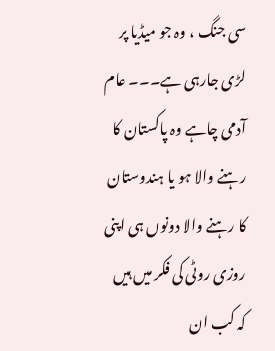سی جنگ ، وہ جو میڈیا پر لڑی جارہی ہے۔۔۔ عام آدمی چاہے وہ پاکستان کا رہنے والا ہو یا ہندوستان کا رہنے والا دونوں ہی اپنی روزی روٹی کی فکر میں ہیں کہ کب ان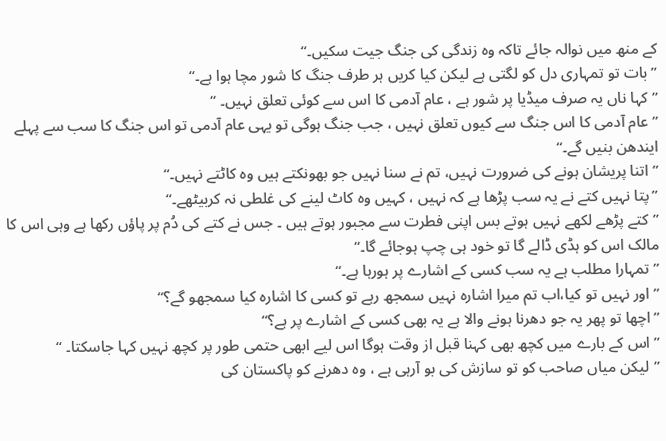کے منھ میں نوالہ جائے تاکہ وہ زندگی کی جنگ جیت سکیں۔‘‘
’’بات تو تمہاری دل کو لگتی ہے لیکن کیا کریں ہر طرف جنگ کا شور مچا ہوا ہے۔‘‘
’’ کہا ناں یہ صرف میڈیا پر شور ہے ، عام آدمی کا اس سے کوئی تعلق نہیں۔ ‘‘
’’عام آدمی کا اس جنگ سے کیوں تعلق نہیں ، جب جنگ ہوگی تو یہی عام آدمی تو اس جنگ کا سب سے پہلے ایندھن بنیں گے۔‘‘
’’اتنا پریشان ہونے کی ضرورت نہیں، تم نے سنا نہیں جو بھونکتے ہیں وہ کاٹتے نہیں۔‘‘
’’پتا نہیں کتے نے یہ سب پڑھا ہے کہ نہیں ، کہیں وہ کاٹ لینے کی غلطی نہ کربیٹھے۔‘‘
’’کتے پڑھے لکھے نہیں ہوتے بس اپنی فطرت سے مجبور ہوتے ہیں ۔ جس نے کتے کی دُم پر پاؤں رکھا ہے وہی اس کا مالک اس کو ہڈی ڈالے گا تو خود ہی چپ ہوجائے گا۔‘‘
’’تمہارا مطلب ہے یہ سب کسی کے اشارے پر ہورہا ہے۔‘‘
’’اور نہیں تو کیا،اب تم میرا اشارہ نہیں سمجھ رہے تو کسی کا اشارہ کیا سمجھو گے؟‘‘
’’اچھا تو پھر یہ جو دھرنا ہونے والا ہے یہ بھی کسی کے اشارے پر ہے؟‘‘
’’اس کے بارے میں کچھ بھی کہنا قبل از وقت ہوگا اس لیے ابھی حتمی طور پر کچھ نہیں کہا جاسکتا۔ ‘‘
’’لیکن میاں صاحب کو تو سازش کی بو آرہی ہے ، وہ دھرنے کو پاکستان کی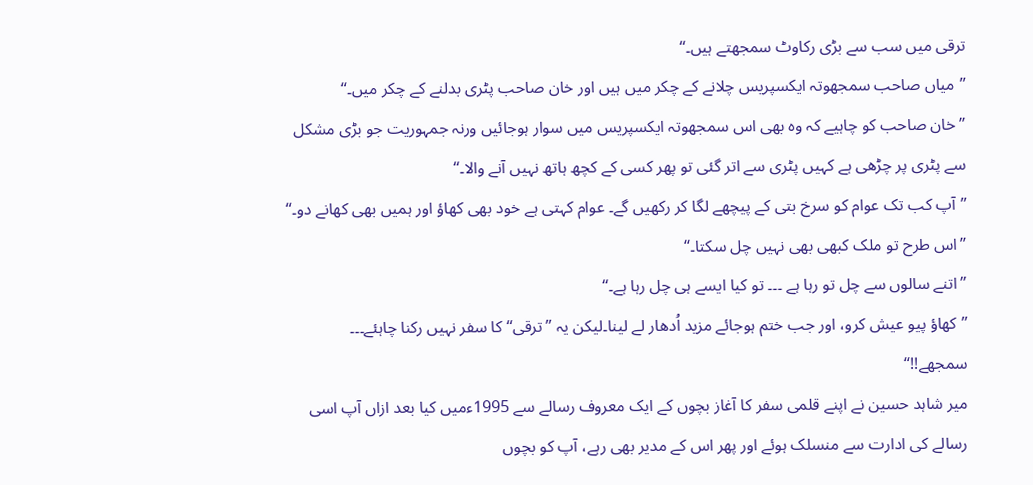ترقی میں سب سے بڑی رکاوٹ سمجھتے ہیں۔‘‘
’’میاں صاحب سمجھوتہ ایکسپریس چلانے کے چکر میں ہیں اور خان صاحب پٹری بدلنے کے چکر میں۔‘‘
’’خان صاحب کو چاہیے کہ وہ بھی اس سمجھوتہ ایکسپریس میں سوار ہوجائیں ورنہ جمہوریت جو بڑی مشکل سے پٹری پر چڑھی ہے کہیں پٹری سے اتر گئی تو پھر کسی کے کچھ ہاتھ نہیں آنے والا۔‘‘
’’آپ کب تک عوام کو سرخ بتی کے پیچھے لگا کر رکھیں گے۔ عوام کہتی ہے خود بھی کھاؤ اور ہمیں بھی کھانے دو۔‘‘
’’اس طرح تو ملک کبھی بھی نہیں چل سکتا۔‘‘
’’اتنے سالوں سے چل تو رہا ہے ۔۔۔ تو کیا ایسے ہی چل رہا ہے۔‘‘
’’کھاؤ پیو عیش کرو، اور جب ختم ہوجائے مزید اُدھار لے لینا۔لیکن یہ ’’ترقی‘‘ کا سفر نہیں رکنا چاہئے۔۔۔ سمجھے!!‘‘
میر شاہد حسین نے اپنے قلمی سفر کا آغاز بچوں کے ایک معروف رسالے سے 1995ءمیں کیا بعد ازاں آپ اسی رسالے کی ادارت سے منسلک ہوئے اور پھر اس کے مدیر بھی رہے، آپ کو بچوں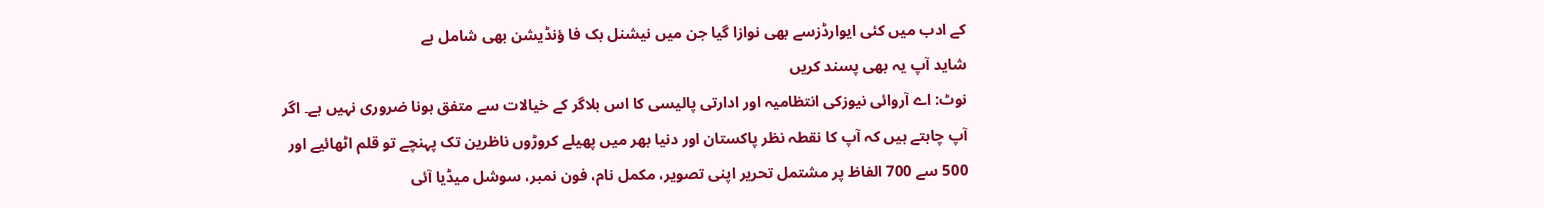کے ادب میں کئی ایوارڈزسے بھی نوازا گیا جن میں نیشنل بک فا ؤنڈیشن بھی شامل ہے
شاید آپ یہ بھی پسند کریں
نوٹ: اے آروائی نیوزکی انتظامیہ اور ادارتی پالیسی کا اس بلاگر کے خیالات سے متفق ہونا ضروری نہیں ہے۔ اگر آپ چاہتے ہیں کہ آپ کا نقطہ نظر پاکستان اور دنیا بھر میں پھیلے کروڑوں ناظرین تک پہنچے تو قلم اٹھائیے اور 500 سے 700 الفاظ پر مشتمل تحریر اپنی تصویر، مکمل نام، فون نمبر، سوشل میڈیا آئی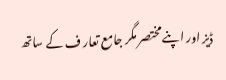ڈیز اور اپنے مختصر مگر جامع تعار ف کے ساتھ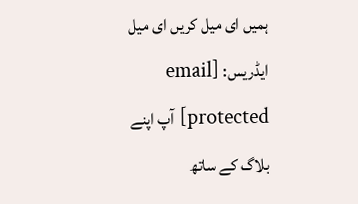ہمیں ای میل کریں ای میل ایڈریس: [email protected] آپ اپنے بلاگ کے ساتھ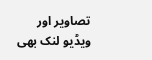تصاویر اور ویڈیو لنک بھی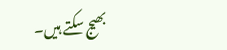بھیج سکتے ہیں۔